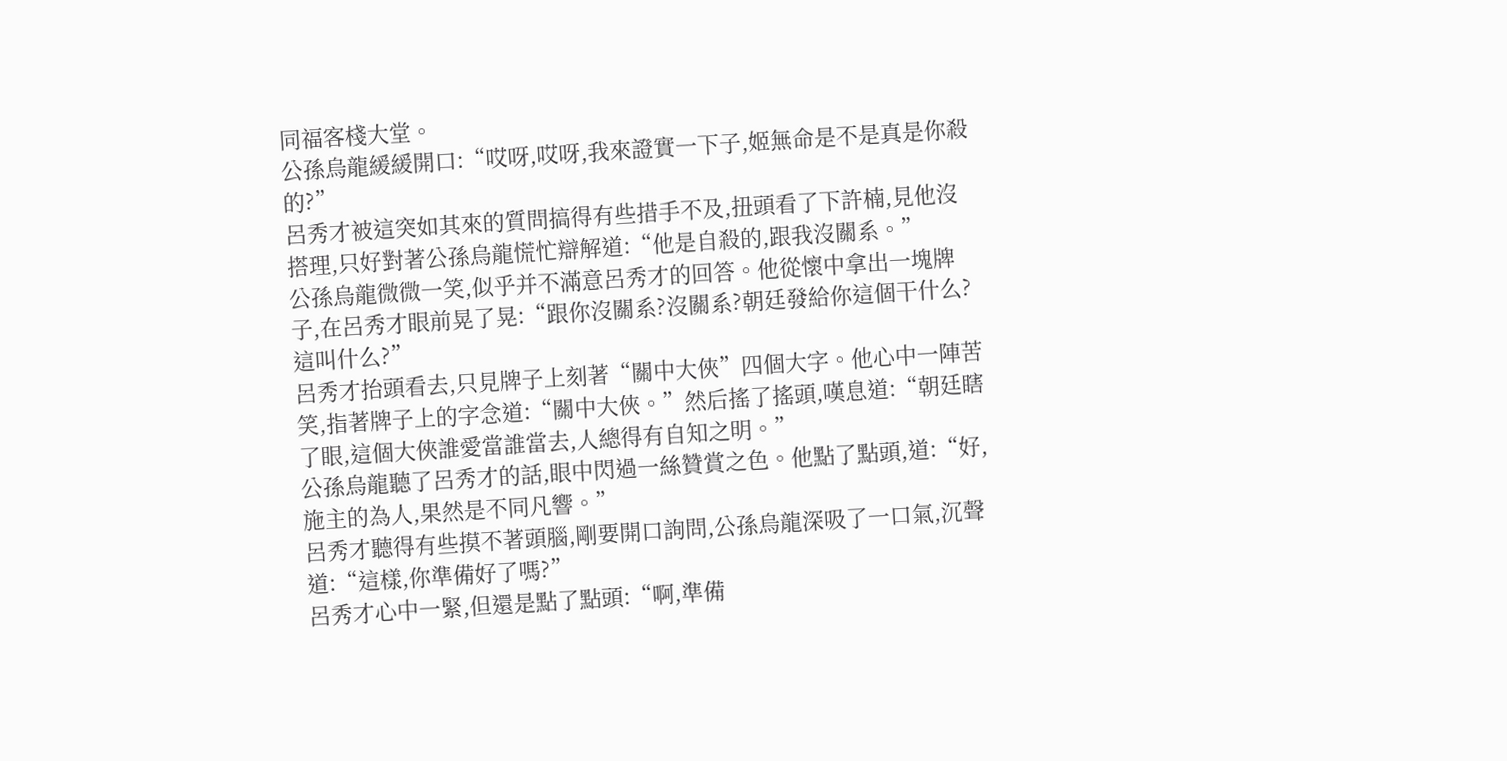同福客棧大堂。
公孫烏龍緩緩開口:“哎呀,哎呀,我來證實一下子,姬無命是不是真是你殺的?”
呂秀才被這突如其來的質問搞得有些措手不及,扭頭看了下許楠,見他沒搭理,只好對著公孫烏龍慌忙辯解道:“他是自殺的,跟我沒關系。”
公孫烏龍微微一笑,似乎并不滿意呂秀才的回答。他從懷中拿出一塊牌子,在呂秀才眼前晃了晃:“跟你沒關系?沒關系?朝廷發給你這個干什么?這叫什么?”
呂秀才抬頭看去,只見牌子上刻著“關中大俠”四個大字。他心中一陣苦笑,指著牌子上的字念道:“關中大俠。”然后搖了搖頭,嘆息道:“朝廷瞎了眼,這個大俠誰愛當誰當去,人總得有自知之明。”
公孫烏龍聽了呂秀才的話,眼中閃過一絲贊賞之色。他點了點頭,道:“好,施主的為人,果然是不同凡響。”
呂秀才聽得有些摸不著頭腦,剛要開口詢問,公孫烏龍深吸了一口氣,沉聲道:“這樣,你準備好了嗎?”
呂秀才心中一緊,但還是點了點頭:“啊,準備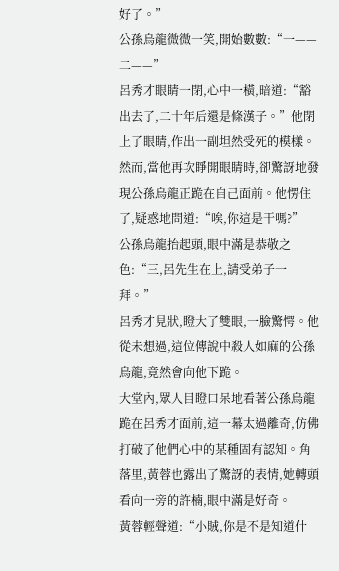好了。”
公孫烏龍微微一笑,開始數數:“一——二——”
呂秀才眼睛一閉,心中一橫,暗道:“豁出去了,二十年后還是條漢子。”他閉上了眼睛,作出一副坦然受死的模樣。
然而,當他再次睜開眼睛時,卻驚訝地發現公孫烏龍正跪在自己面前。他愣住了,疑惑地問道:“唉,你這是干嗎?”
公孫烏龍抬起頭,眼中滿是恭敬之色:“三,呂先生在上,請受弟子一拜。”
呂秀才見狀,瞪大了雙眼,一臉驚愕。他從未想過,這位傳說中殺人如麻的公孫烏龍,竟然會向他下跪。
大堂內,眾人目瞪口呆地看著公孫烏龍跪在呂秀才面前,這一幕太過離奇,仿佛打破了他們心中的某種固有認知。角落里,黃蓉也露出了驚訝的表情,她轉頭看向一旁的許楠,眼中滿是好奇。
黃蓉輕聲道:“小賊,你是不是知道什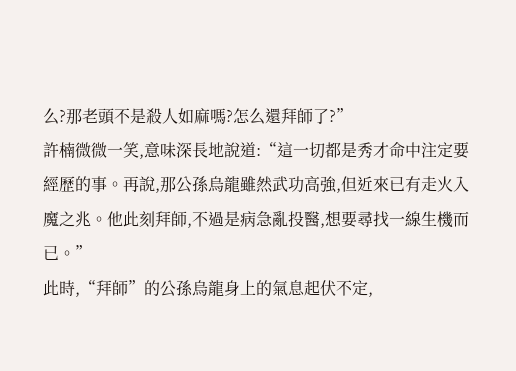么?那老頭不是殺人如麻嗎?怎么還拜師了?”
許楠微微一笑,意味深長地說道:“這一切都是秀才命中注定要經歷的事。再說,那公孫烏龍雖然武功高強,但近來已有走火入魔之兆。他此刻拜師,不過是病急亂投醫,想要尋找一線生機而已。”
此時,“拜師”的公孫烏龍身上的氣息起伏不定,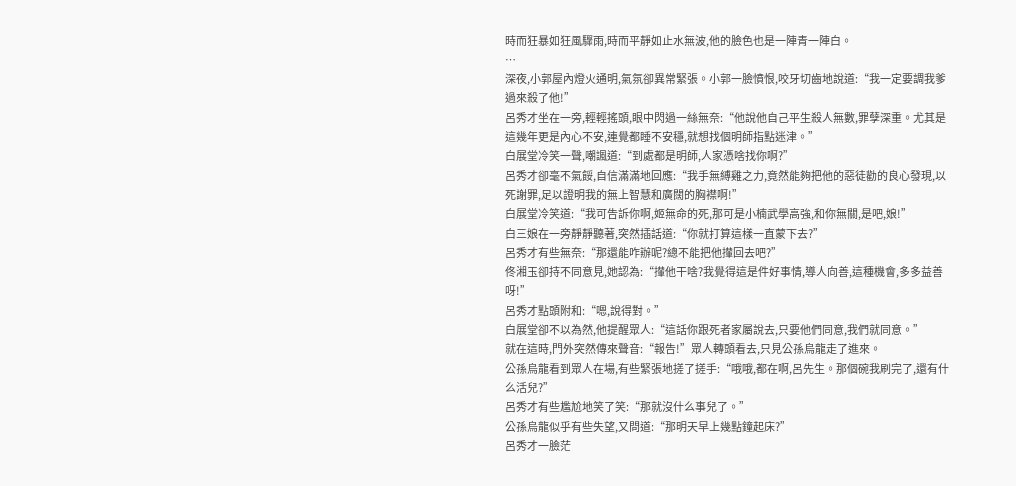時而狂暴如狂風驟雨,時而平靜如止水無波,他的臉色也是一陣青一陣白。
…
深夜,小郭屋內燈火通明,氣氛卻異常緊張。小郭一臉憤恨,咬牙切齒地說道:“我一定要調我爹過來殺了他!”
呂秀才坐在一旁,輕輕搖頭,眼中閃過一絲無奈:“他說他自己平生殺人無數,罪孽深重。尤其是這幾年更是內心不安,連覺都睡不安穩,就想找個明師指點迷津。”
白展堂冷笑一聲,嘲諷道:“到處都是明師,人家憑啥找你啊?”
呂秀才卻毫不氣餒,自信滿滿地回應:“我手無縛雞之力,竟然能夠把他的惡徒勸的良心發現,以死謝罪,足以證明我的無上智慧和廣闊的胸襟啊!”
白展堂冷笑道:“我可告訴你啊,姬無命的死,那可是小楠武學高強,和你無關,是吧,娘!”
白三娘在一旁靜靜聽著,突然插話道:“你就打算這樣一直蒙下去?”
呂秀才有些無奈:“那還能咋辦呢?總不能把他攆回去吧?”
佟湘玉卻持不同意見,她認為:“攆他干啥?我覺得這是件好事情,導人向善,這種機會,多多益善呀!”
呂秀才點頭附和:“嗯,說得對。”
白展堂卻不以為然,他提醒眾人:“這話你跟死者家屬說去,只要他們同意,我們就同意。”
就在這時,門外突然傳來聲音:“報告!”眾人轉頭看去,只見公孫烏龍走了進來。
公孫烏龍看到眾人在場,有些緊張地搓了搓手:“哦哦,都在啊,呂先生。那個碗我刷完了,還有什么活兒?”
呂秀才有些尷尬地笑了笑:“那就沒什么事兒了。”
公孫烏龍似乎有些失望,又問道:“那明天早上幾點鐘起床?”
呂秀才一臉茫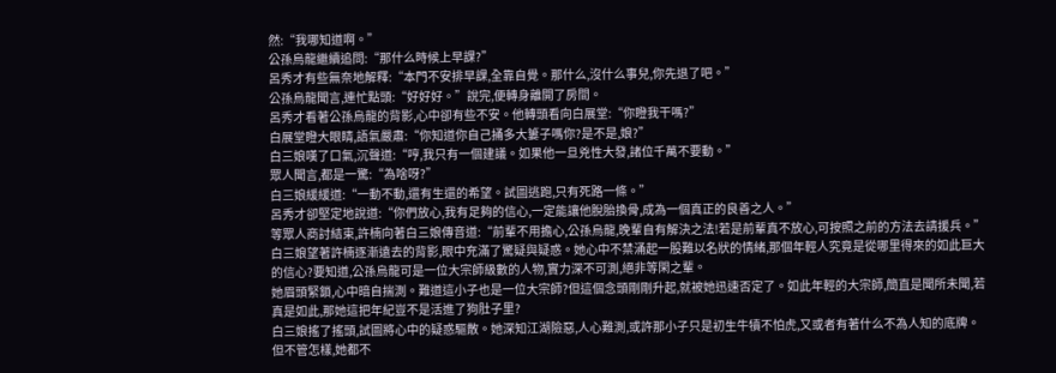然:“我哪知道啊。”
公孫烏龍繼續追問:“那什么時候上早課?”
呂秀才有些無奈地解釋:“本門不安排早課,全靠自覺。那什么,沒什么事兒,你先退了吧。”
公孫烏龍聞言,連忙點頭:“好好好。”說完,便轉身離開了房間。
呂秀才看著公孫烏龍的背影,心中卻有些不安。他轉頭看向白展堂:“你瞪我干嗎?”
白展堂瞪大眼睛,語氣嚴肅:“你知道你自己捅多大簍子嗎你?是不是,娘?”
白三娘嘆了口氣,沉聲道:“哼,我只有一個建議。如果他一旦兇性大發,諸位千萬不要動。”
眾人聞言,都是一驚:“為啥呀?”
白三娘緩緩道:“一動不動,還有生還的希望。試圖逃跑,只有死路一條。”
呂秀才卻堅定地說道:“你們放心,我有足夠的信心,一定能讓他脫胎換骨,成為一個真正的良善之人。”
等眾人商討結束,許楠向著白三娘傳音道:“前輩不用擔心,公孫烏龍,晚輩自有解決之法!若是前輩真不放心,可按照之前的方法去請援兵。”
白三娘望著許楠逐漸遠去的背影,眼中充滿了驚疑與疑惑。她心中不禁涌起一股難以名狀的情緒,那個年輕人究竟是從哪里得來的如此巨大的信心?要知道,公孫烏龍可是一位大宗師級數的人物,實力深不可測,絕非等閑之輩。
她眉頭緊鎖,心中暗自揣測。難道這小子也是一位大宗師?但這個念頭剛剛升起,就被她迅速否定了。如此年輕的大宗師,簡直是聞所未聞,若真是如此,那她這把年紀豈不是活進了狗肚子里?
白三娘搖了搖頭,試圖將心中的疑惑驅散。她深知江湖險惡,人心難測,或許那小子只是初生牛犢不怕虎,又或者有著什么不為人知的底牌。但不管怎樣,她都不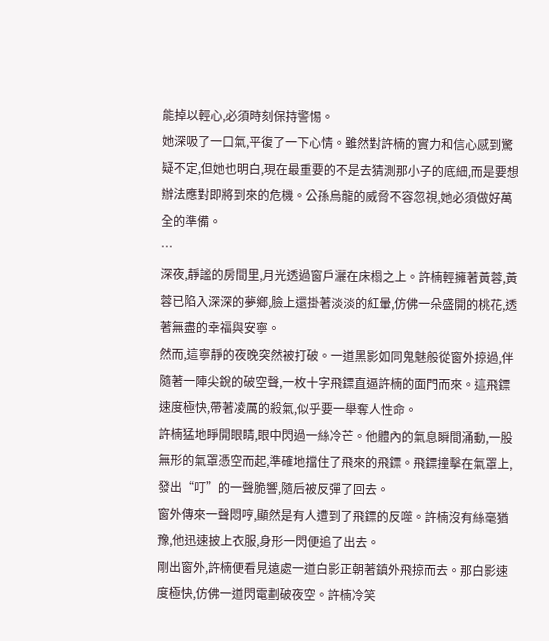能掉以輕心,必須時刻保持警惕。
她深吸了一口氣,平復了一下心情。雖然對許楠的實力和信心感到驚疑不定,但她也明白,現在最重要的不是去猜測那小子的底細,而是要想辦法應對即將到來的危機。公孫烏龍的威脅不容忽視,她必須做好萬全的準備。
…
深夜,靜謐的房間里,月光透過窗戶灑在床榻之上。許楠輕擁著黃蓉,黃蓉已陷入深深的夢鄉,臉上還掛著淡淡的紅暈,仿佛一朵盛開的桃花,透著無盡的幸福與安寧。
然而,這寧靜的夜晚突然被打破。一道黑影如同鬼魅般從窗外掠過,伴隨著一陣尖銳的破空聲,一枚十字飛鏢直逼許楠的面門而來。這飛鏢速度極快,帶著凌厲的殺氣,似乎要一舉奪人性命。
許楠猛地睜開眼睛,眼中閃過一絲冷芒。他體內的氣息瞬間涌動,一股無形的氣罩憑空而起,準確地擋住了飛來的飛鏢。飛鏢撞擊在氣罩上,發出“叮”的一聲脆響,隨后被反彈了回去。
窗外傳來一聲悶哼,顯然是有人遭到了飛鏢的反噬。許楠沒有絲毫猶豫,他迅速披上衣服,身形一閃便追了出去。
剛出窗外,許楠便看見遠處一道白影正朝著鎮外飛掠而去。那白影速度極快,仿佛一道閃電劃破夜空。許楠冷笑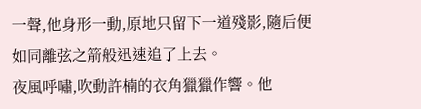一聲,他身形一動,原地只留下一道殘影,隨后便如同離弦之箭般迅速追了上去。
夜風呼嘯,吹動許楠的衣角獵獵作響。他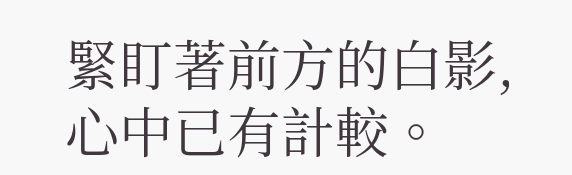緊盯著前方的白影,心中已有計較。